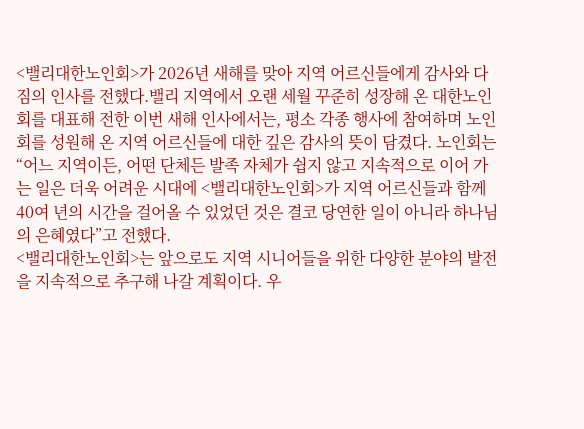<밸리대한노인회>가 2026년 새해를 맞아 지역 어르신들에게 감사와 다짐의 인사를 전했다.밸리 지역에서 오랜 세월 꾸준히 성장해 온 대한노인회를 대표해 전한 이번 새해 인사에서는, 평소 각종 행사에 참여하며 노인회를 성원해 온 지역 어르신들에 대한 깊은 감사의 뜻이 담겼다. 노인회는“어느 지역이든, 어떤 단체든 발족 자체가 쉽지 않고 지속적으로 이어 가는 일은 더욱 어려운 시대에 <밸리대한노인회>가 지역 어르신들과 함께 40여 년의 시간을 걸어올 수 있었던 것은 결코 당연한 일이 아니라 하나님의 은혜였다”고 전했다.
<밸리대한노인회>는 앞으로도 지역 시니어들을 위한 다양한 분야의 발전을 지속적으로 추구해 나갈 계획이다. 우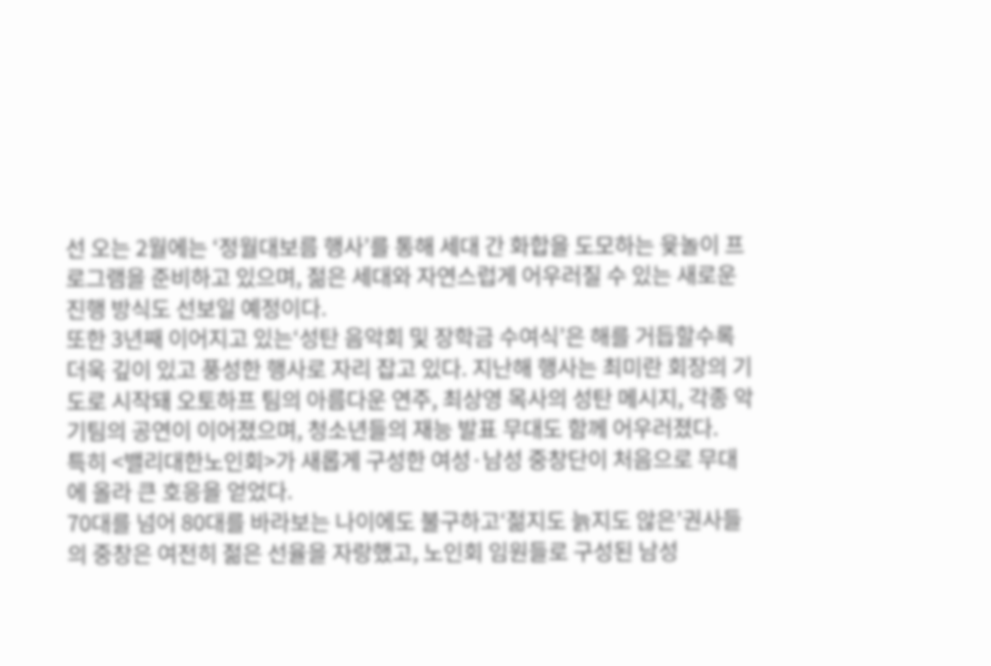선 오는 2월에는 ‘정월대보름 행사’를 통해 세대 간 화합을 도모하는 윷놀이 프로그램을 준비하고 있으며, 젊은 세대와 자연스럽게 어우러질 수 있는 새로운 진행 방식도 선보일 예정이다.
또한 3년째 이어지고 있는‘성탄 음악회 및 장학금 수여식’은 해를 거듭할수록 더욱 깊이 있고 풍성한 행사로 자리 잡고 있다. 지난해 행사는 최미란 회장의 기도로 시작돼 오토하프 팀의 아름다운 연주, 최상영 목사의 성탄 메시지, 각종 악기팀의 공연이 이어졌으며, 청소년들의 재능 발표 무대도 함께 어우러졌다.
특히 <밸리대한노인회>가 새롭게 구성한 여성·남성 중창단이 처음으로 무대에 올라 큰 호응을 얻었다.
70대를 넘어 80대를 바라보는 나이에도 불구하고‘젊지도 늙지도 않은’권사들의 중창은 여전히 젊은 선율을 자랑했고, 노인회 임원들로 구성된 남성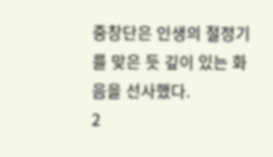중창단은 인생의 절정기를 맞은 듯 깊이 있는 화음을 선사했다.
2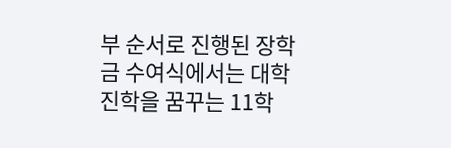부 순서로 진행된 장학금 수여식에서는 대학 진학을 꿈꾸는 11학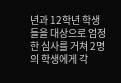년과 12학년 학생들을 대상으로 엄정한 심사를 거쳐 2명의 학생에게 각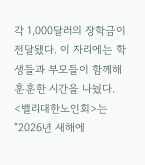각 1,000달러의 장학금이 전달됐다. 이 자리에는 학생들과 부모들이 함께해 훈훈한 시간을 나눴다.
<밸리대한노인회>는“2026년 새해에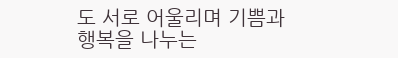도 서로 어울리며 기쁨과 행복을 나누는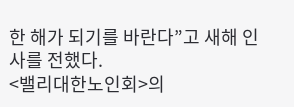한 해가 되기를 바란다”고 새해 인사를 전했다.
<밸리대한노인회>의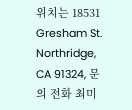위치는 18531 Gresham St. Northridge, CA 91324, 문의 전화 최미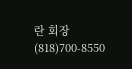란 회장 (818)700-8550